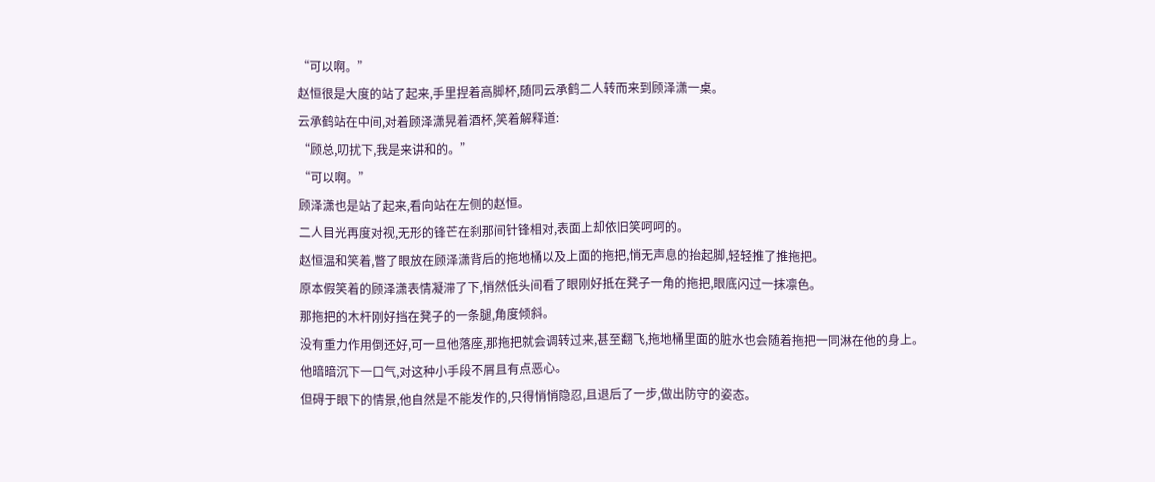“可以啊。”
赵恒很是大度的站了起来,手里捏着高脚杯,随同云承鹤二人转而来到顾泽潇一桌。
云承鹤站在中间,对着顾泽潇晃着酒杯,笑着解释道:
“顾总,叨扰下,我是来讲和的。”
“可以啊。”
顾泽潇也是站了起来,看向站在左侧的赵恒。
二人目光再度对视,无形的锋芒在刹那间针锋相对,表面上却依旧笑呵呵的。
赵恒温和笑着,瞥了眼放在顾泽潇背后的拖地桶以及上面的拖把,悄无声息的抬起脚,轻轻推了推拖把。
原本假笑着的顾泽潇表情凝滞了下,悄然低头间看了眼刚好抵在凳子一角的拖把,眼底闪过一抹凛色。
那拖把的木杆刚好挡在凳子的一条腿,角度倾斜。
没有重力作用倒还好,可一旦他落座,那拖把就会调转过来,甚至翻飞,拖地桶里面的脏水也会随着拖把一同淋在他的身上。
他暗暗沉下一口气,对这种小手段不屑且有点恶心。
但碍于眼下的情景,他自然是不能发作的,只得悄悄隐忍,且退后了一步,做出防守的姿态。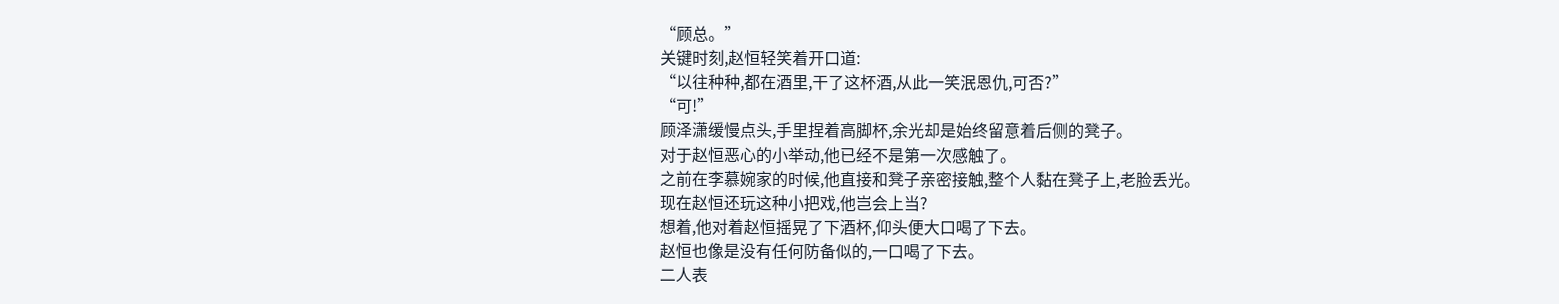“顾总。”
关键时刻,赵恒轻笑着开口道:
“以往种种,都在酒里,干了这杯酒,从此一笑泯恩仇,可否?”
“可!”
顾泽潇缓慢点头,手里捏着高脚杯,余光却是始终留意着后侧的凳子。
对于赵恒恶心的小举动,他已经不是第一次感触了。
之前在李慕婉家的时候,他直接和凳子亲密接触,整个人黏在凳子上,老脸丢光。
现在赵恒还玩这种小把戏,他岂会上当?
想着,他对着赵恒摇晃了下酒杯,仰头便大口喝了下去。
赵恒也像是没有任何防备似的,一口喝了下去。
二人表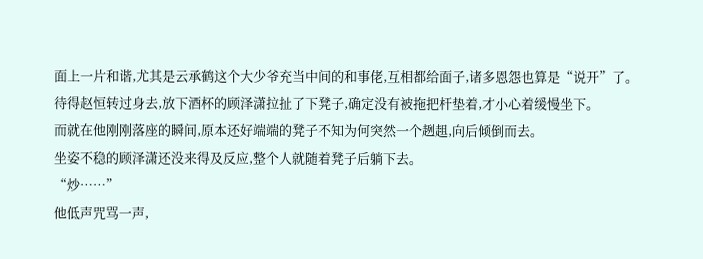面上一片和谐,尤其是云承鹤这个大少爷充当中间的和事佬,互相都给面子,诸多恩怨也算是“说开”了。
待得赵恒转过身去,放下酒杯的顾泽潇拉扯了下凳子,确定没有被拖把杆垫着,才小心着缓慢坐下。
而就在他刚刚落座的瞬间,原本还好端端的凳子不知为何突然一个趔趄,向后倾倒而去。
坐姿不稳的顾泽潇还没来得及反应,整个人就随着凳子后躺下去。
“炒……”
他低声咒骂一声,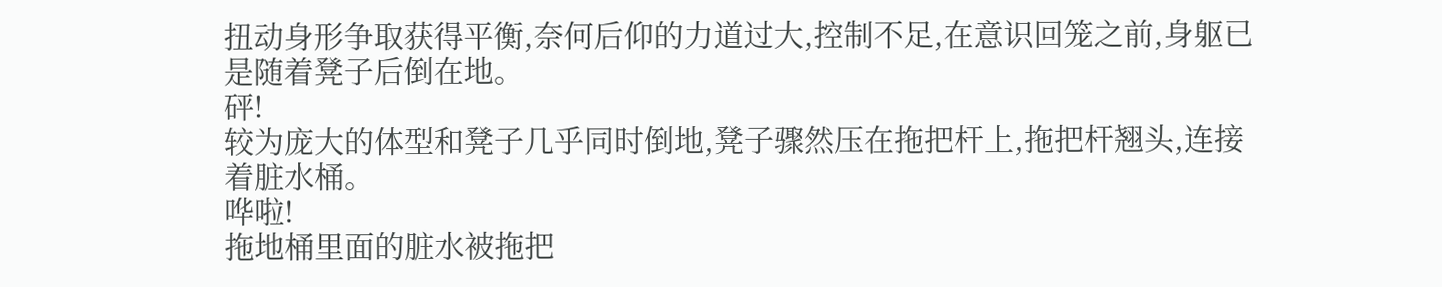扭动身形争取获得平衡,奈何后仰的力道过大,控制不足,在意识回笼之前,身躯已是随着凳子后倒在地。
砰!
较为庞大的体型和凳子几乎同时倒地,凳子骤然压在拖把杆上,拖把杆翘头,连接着脏水桶。
哗啦!
拖地桶里面的脏水被拖把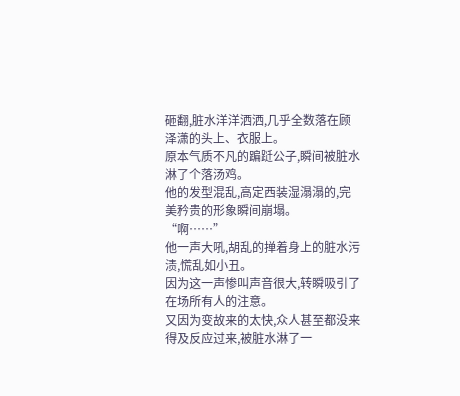砸翻,脏水洋洋洒洒,几乎全数落在顾泽潇的头上、衣服上。
原本气质不凡的蹁跹公子,瞬间被脏水淋了个落汤鸡。
他的发型混乱,高定西装湿溻溻的,完美矜贵的形象瞬间崩塌。
“啊……”
他一声大吼,胡乱的掸着身上的脏水污渍,慌乱如小丑。
因为这一声惨叫声音很大,转瞬吸引了在场所有人的注意。
又因为变故来的太快,众人甚至都没来得及反应过来,被脏水淋了一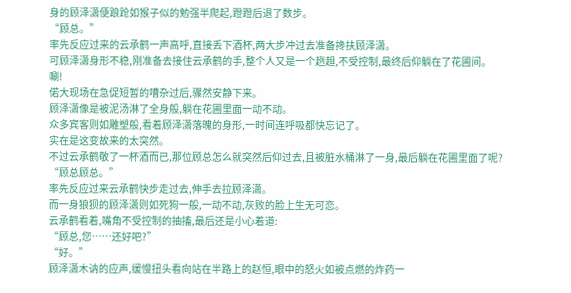身的顾泽潇便踉跄如猴子似的勉强半爬起,蹬蹬后退了数步。
“顾总。”
率先反应过来的云承鹤一声高呼,直接丢下酒杯,两大步冲过去准备搀扶顾泽潇。
可顾泽潇身形不稳,刚准备去接住云承鹤的手,整个人又是一个趔趄,不受控制,最终后仰躺在了花圃间。
唰!
偌大现场在急促短暂的嘈杂过后,骤然安静下来。
顾泽潇像是被泥汤淋了全身般,躺在花圃里面一动不动。
众多宾客则如雕塑般,看着顾泽潇落魄的身形,一时间连呼吸都快忘记了。
实在是这变故来的太突然。
不过云承鹤敬了一杯酒而已,那位顾总怎么就突然后仰过去,且被脏水桶淋了一身,最后躺在花圃里面了呢?
“顾总顾总。”
率先反应过来云承鹤快步走过去,伸手去拉顾泽潇。
而一身狼狈的顾泽潇则如死狗一般,一动不动,灰败的脸上生无可恋。
云承鹤看着,嘴角不受控制的抽搐,最后还是小心着道:
“顾总,您……还好吧?”
“好。”
顾泽潇木讷的应声,缓慢扭头看向站在半路上的赵恒,眼中的怒火如被点燃的炸药一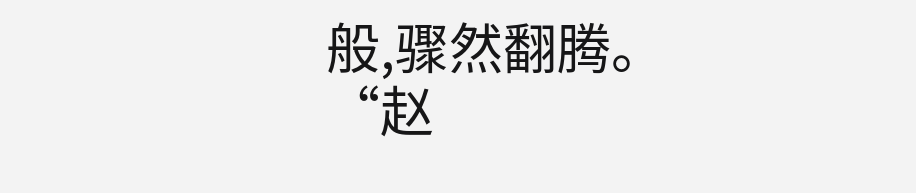般,骤然翻腾。
“赵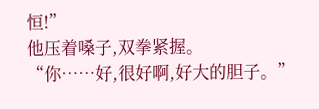恒!”
他压着嗓子,双拳紧握。
“你……好,很好啊,好大的胆子。”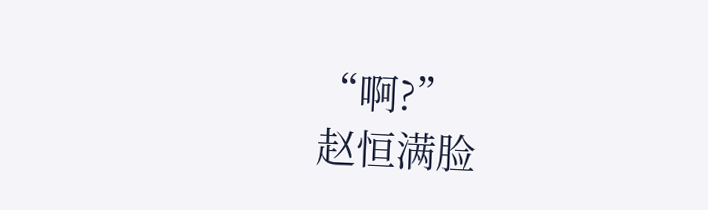“啊?”
赵恒满脸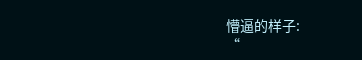懵逼的样子:
“